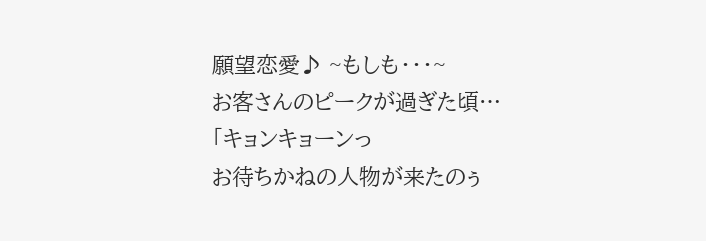願望恋愛♪ ~もしも・・・~
お客さんのピークが過ぎた頃…
「キョンキョーンっ
お待ちかねの人物が来たのぅ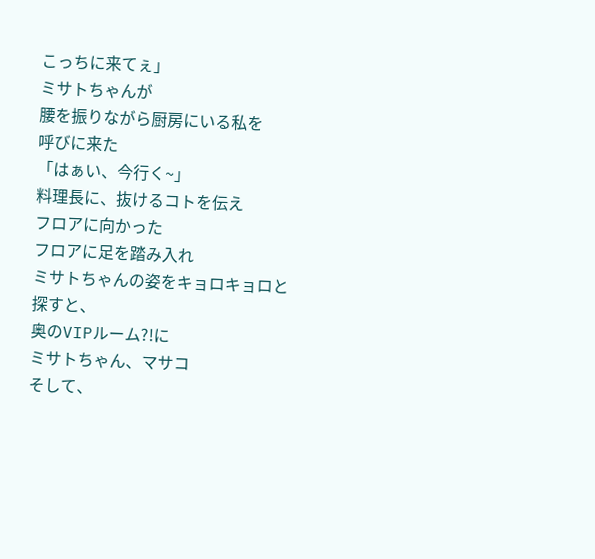こっちに来てぇ」
ミサトちゃんが
腰を振りながら厨房にいる私を
呼びに来た
「はぁい、今行く~」
料理長に、抜けるコトを伝え
フロアに向かった
フロアに足を踏み入れ
ミサトちゃんの姿をキョロキョロと
探すと、
奥のVIPルーム?!に
ミサトちゃん、マサコ
そして、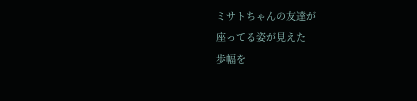ミサトちゃんの友達が
座ってる姿が見えた
歩幅を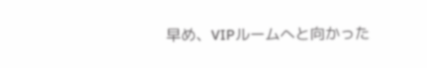早め、VIPルームへと向かった